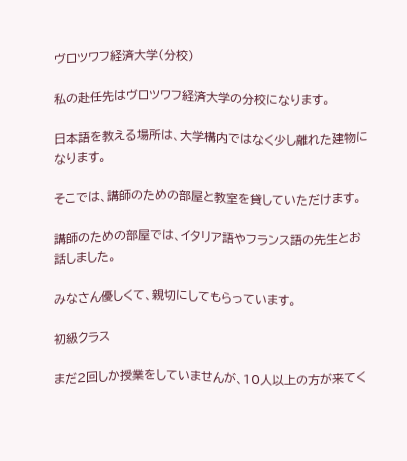ヴロツワフ経済大学(分校)

私の赴任先はヴロツワフ経済大学の分校になります。

日本語を教える場所は、大学構内ではなく少し離れた建物になります。

そこでは、講師のための部屋と教室を貸していただけます。

講師のための部屋では、イタリア語やフランス語の先生とお話しました。

みなさん優しくて、親切にしてもらっています。

初級クラス

まだ2回しか授業をしていませんが、10人以上の方が来てく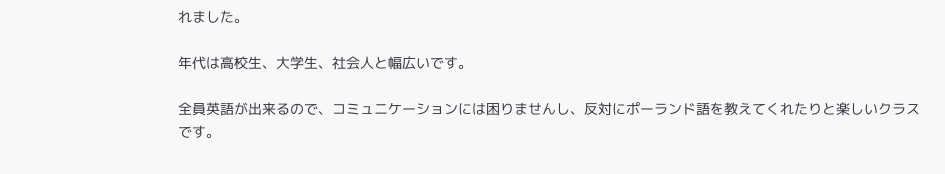れました。

年代は高校生、大学生、社会人と幅広いです。

全員英語が出来るので、コミュニケーションには困りませんし、反対にポーランド語を教えてくれたりと楽しいクラスです。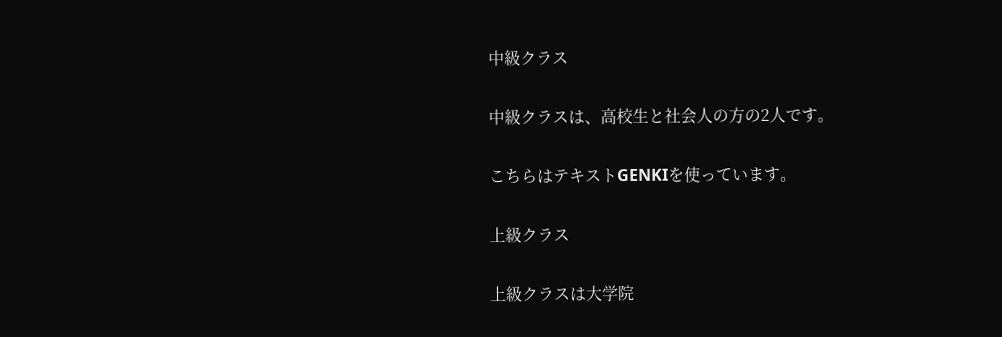中級クラス

中級クラスは、高校生と社会人の方の2人です。

こちらはテキストGENKIを使っています。

上級クラス

上級クラスは大学院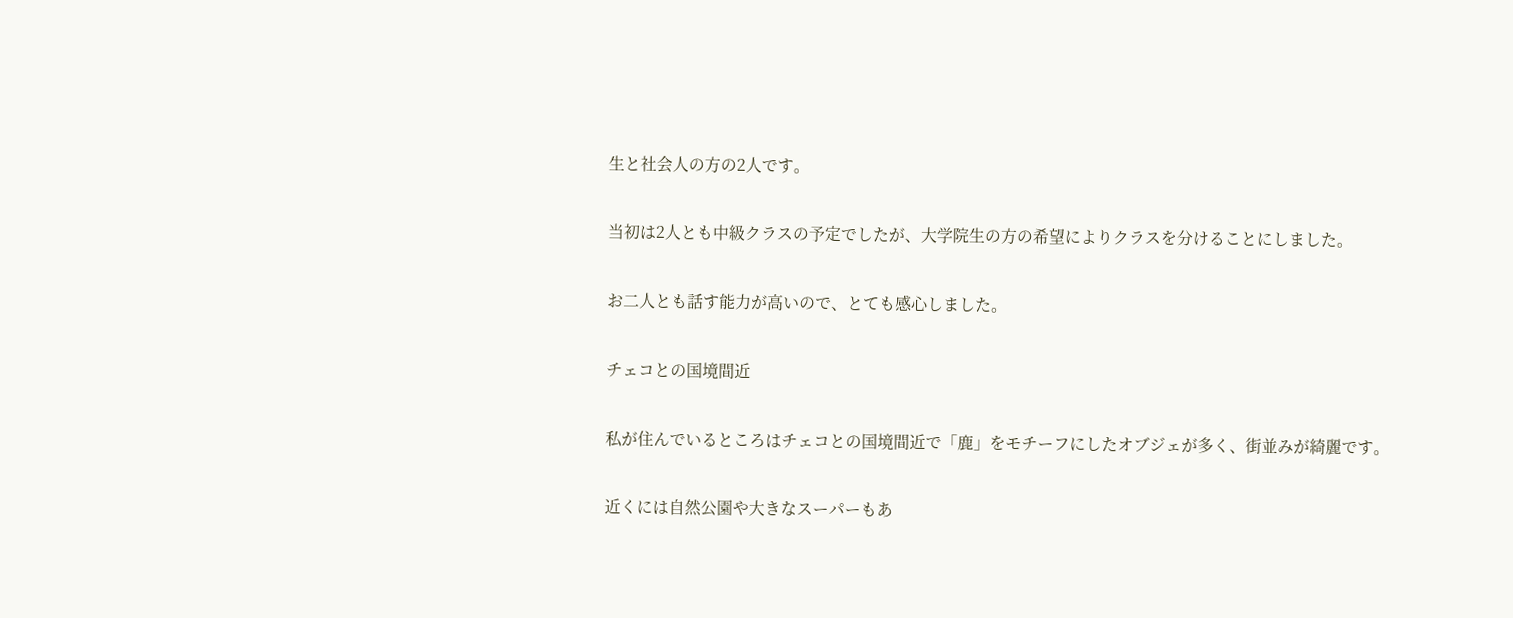生と社会人の方の2人です。

当初は2人とも中級クラスの予定でしたが、大学院生の方の希望によりクラスを分けることにしました。

お二人とも話す能力が高いので、とても感心しました。

チェコとの国境間近

私が住んでいるところはチェコとの国境間近で「鹿」をモチーフにしたオブジェが多く、街並みが綺麗です。

近くには自然公園や大きなスーパーもあ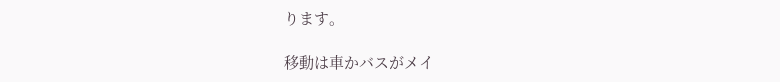ります。

移動は車かバスがメイ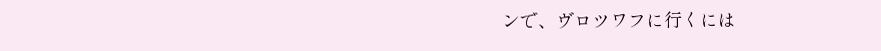ンで、ヴロツワフに行くには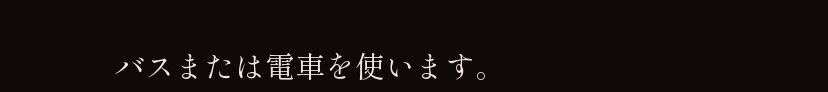バスまたは電車を使います。